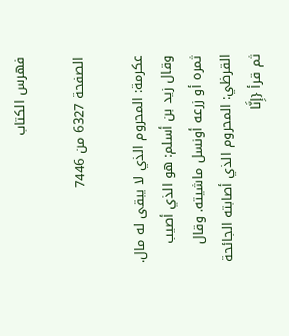فهرس الكتاب

الصفحة 6327 من 7446

عكرمة: المحروم الذي لا يبقى له مال. وقال زيد بن أسلم: هو الذي أصيب ثمره أو زرعه أونسل ماشيته. وقال القرظي: المحروم الذي أصابته الجائحة ثم قرأ {إِنَّا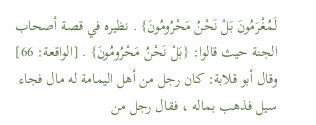لَمُغْرَمُونَ بَلْ نَحْنُ مَحْرُومُونَ} . نظيره في قصة أصحاب الجنة حيث قالوا: {بَلْ نَحْنُ مَحْرُومُونَ} . [الواقعة: 66] وقال أبو قلابة: كان رجل من أهل اليمامة له مال فجاء سيل فذهب بماله ، فقال رجل من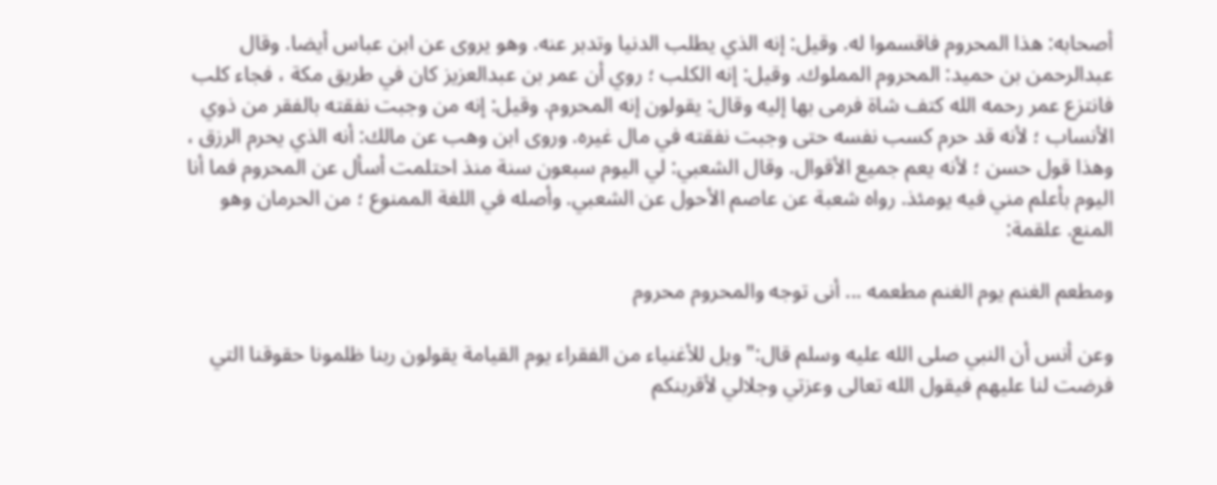أصحابه: هذا المحروم فاقسموا له. وقيل: إنه الذي يطلب الدنيا وتدبر عنه. وهو يروى عن ابن عباس أيضا. وقال عبدالرحمن بن حميد: المحروم المملوك. وقيل: إنه الكلب ؛ روي أن عمر بن عبدالعزيز كان في طريق مكة ، فجاء كلب فانتزع عمر رحمه الله كتف شاة فرمى بها إليه وقال: يقولون إنه المحروم. وقيل: إنه من وجبت نفقته بالفقر من ذوي الأنساب ؛ لأنه قد حرم كسب نفسه حتى وجبت نفقته في مال غيره. وروى ابن وهب عن مالك: أنه الذي يحرم الرزق ، وهذا قول حسن ؛ لأنه يعم جميع الأقوال. وقال الشعبي: لي اليوم سبعون سنة منذ احتلمت أسأل عن المحروم فما أنا اليوم بأعلم مني فيه يومئذ. رواه شعبة عن عاصم الأحول عن الشعبي. وأصله في اللغة الممنوع ؛ من الحرمان وهو المنع. علقمة:

ومطعم الغنم يوم الغنم مطعمه ... أنى توجه والمحروم محروم

وعن أنس أن النبي صلى الله عليه وسلم قال:"ويل للأغنياء من الفقراء يوم القيامة يقولون ربنا ظلمونا حقوقنا التي فرضت لنا عليهم فيقول الله تعالى وعزتي وجلالي لأقربنكم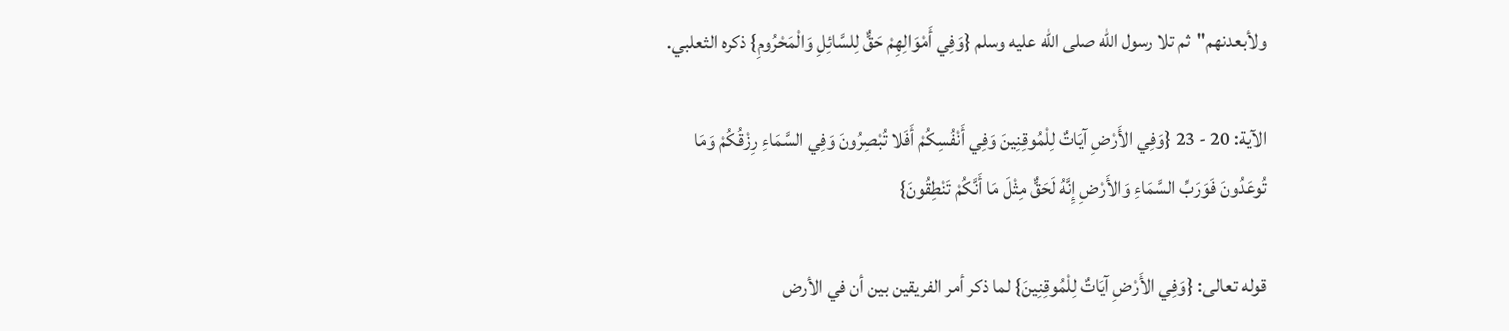ولأبعدنهم"ثم تلا رسول الله صلى الله عليه وسلم {وَفِي أَمْوَالِهِمْ حَقٌّ لِلسَّائِلِ وَالْمَحْرُومِ} ذكره الثعلبي.

الآية: 20 - 23 {وَفِي الأَرْضِ آيَاتٌ لِلْمُوقِنِينَ وَفِي أَنْفُسِكُمْ أَفَلا تُبْصِرُونَ وَفِي السَّمَاءِ رِزْقُكُمْ وَمَا تُوعَدُونَ فَوَرَبِّ السَّمَاءِ وَالأَرْضِ إِنَّهُ لَحَقٌّ مِثْلَ مَا أَنَّكُمْ تَنْطِقُونَ}

قوله تعالى: {وَفِي الأَرْضِ آيَاتٌ لِلْمُوقِنِينَ} لما ذكر أمر الفريقين بين أن في الأرض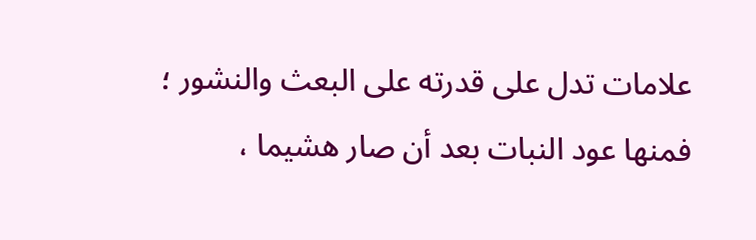علامات تدل على قدرته على البعث والنشور ؛ فمنها عود النبات بعد أن صار هشيما ،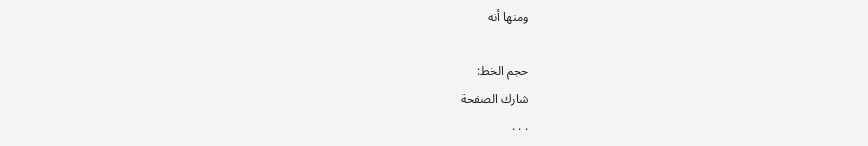ومنها أنه

حجم الخط:
شارك الصفحة
. . .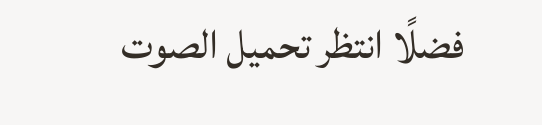فضلًا انتظر تحميل الصوت